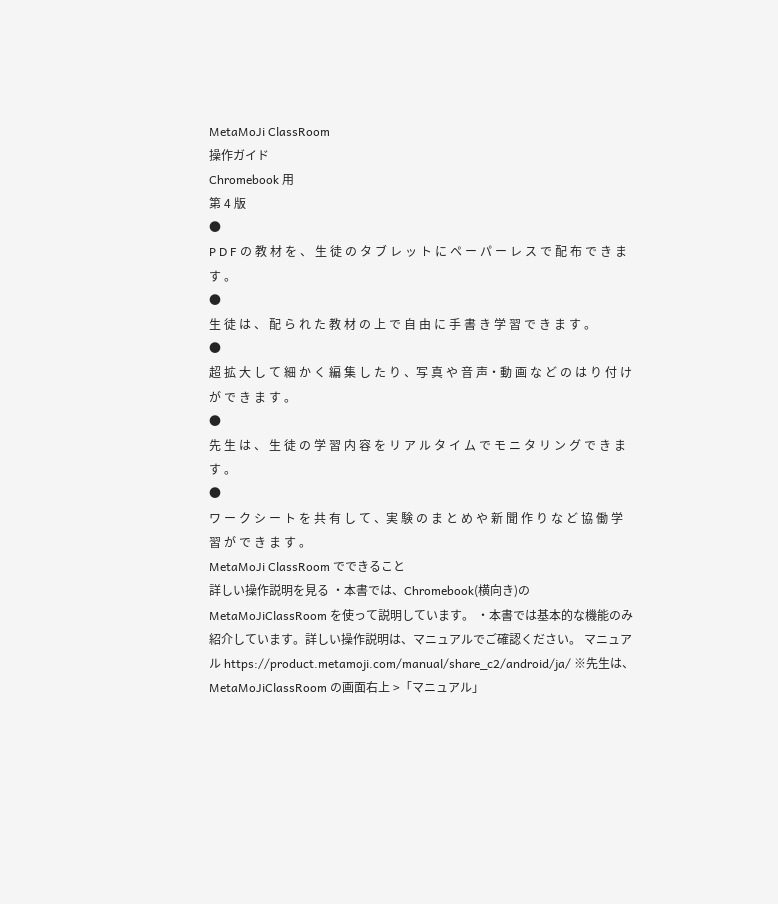MetaMoJi ClassRoom
操作ガイド
Chromebook 用
第 4 版
●
P D F の 教 材 を 、 生 徒 の タ ブ レ ッ ト に ペ ー パ ー レ ス で 配 布 で き ま す 。
●
生 徒 は 、 配 ら れ た 教 材 の 上 で 自 由 に 手 書 き 学 習 で き ま す 。
●
超 拡 大 し て 細 か く 編 集 し た り 、写 真 や 音 声・動 画 な ど の は り 付 け が で き ま す 。
●
先 生 は 、 生 徒 の 学 習 内 容 を リ ア ル タ イ ム で モ ニ タ リ ン グ で き ま す 。
●
ワ ー ク シ ー ト を 共 有 し て 、実 験 の ま と め や 新 聞 作 り な ど 協 働 学 習 が で き ま す 。
MetaMoJi ClassRoom でできること
詳しい操作説明を見る ・本書では、Chromebook(横向き)の MetaMoJiClassRoom を使って説明しています。 ・本書では基本的な機能のみ紹介しています。詳しい操作説明は、マニュアルでご確認ください。 マニュアル https://product.metamoji.com/manual/share_c2/android/ja/ ※先生は、MetaMoJiClassRoom の画面右上 >「マニュアル」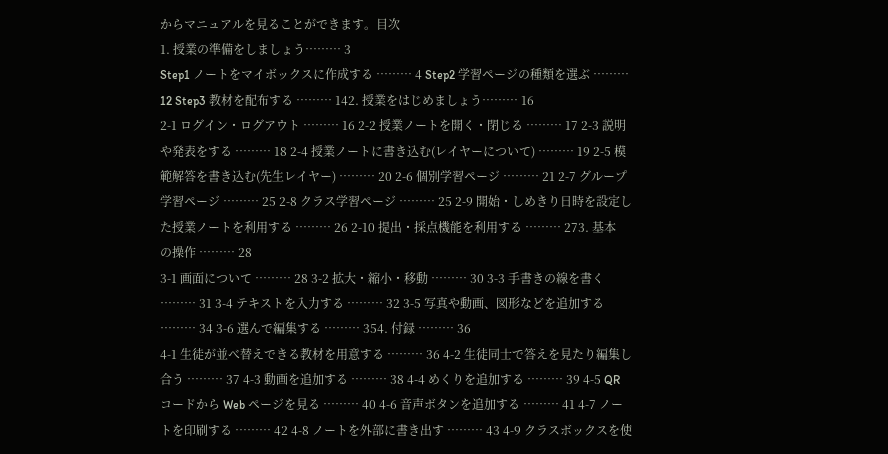からマニュアルを見ることができます。目次
1. 授業の準備をしましょう……… 3
Step1 ノートをマイボックスに作成する ……… 4 Step2 学習ページの種類を選ぶ ……… 12 Step3 教材を配布する ……… 142. 授業をはじめましょう……… 16
2-1 ログイン・ログアウト ……… 16 2-2 授業ノートを開く・閉じる ……… 17 2-3 説明や発表をする ……… 18 2-4 授業ノートに書き込む(レイヤーについて) ……… 19 2-5 模範解答を書き込む(先生レイヤー) ……… 20 2-6 個別学習ページ ……… 21 2-7 グループ学習ページ ……… 25 2-8 クラス学習ページ ……… 25 2-9 開始・しめきり日時を設定した授業ノートを利用する ……… 26 2-10 提出・採点機能を利用する ……… 273. 基本
の操作 ……… 28
3-1 画面について ……… 28 3-2 拡大・縮小・移動 ……… 30 3-3 手書きの線を書く ……… 31 3-4 テキストを入力する ……… 32 3-5 写真や動画、図形などを追加する ……… 34 3-6 選んで編集する ……… 354. 付録 ……… 36
4-1 生徒が並べ替えできる教材を用意する ……… 36 4-2 生徒同士で答えを見たり編集し合う ……… 37 4-3 動画を追加する ……… 38 4-4 めくりを追加する ……… 39 4-5 QR コードから Web ページを見る ……… 40 4-6 音声ボタンを追加する ……… 41 4-7 ノートを印刷する ……… 42 4-8 ノートを外部に書き出す ……… 43 4-9 クラスボックスを使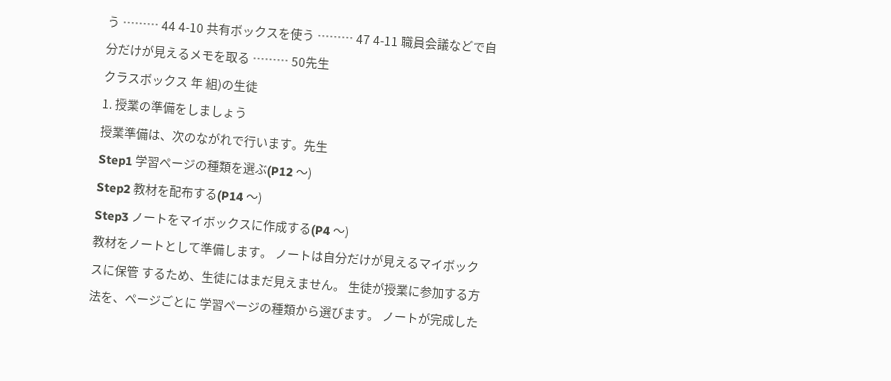う ……… 44 4-10 共有ボックスを使う ……… 47 4-11 職員会議などで自分だけが見えるメモを取る ……… 50先生
クラスボックス 年 組)の生徒
1. 授業の準備をしましょう
授業準備は、次のながれで行います。先生
Step1 学習ページの種類を選ぶ(P12 〜)
Step2 教材を配布する(P14 〜)
Step3 ノートをマイボックスに作成する(P4 〜)
教材をノートとして準備します。 ノートは自分だけが見えるマイボックスに保管 するため、生徒にはまだ見えません。 生徒が授業に参加する方法を、ページごとに 学習ページの種類から選びます。 ノートが完成した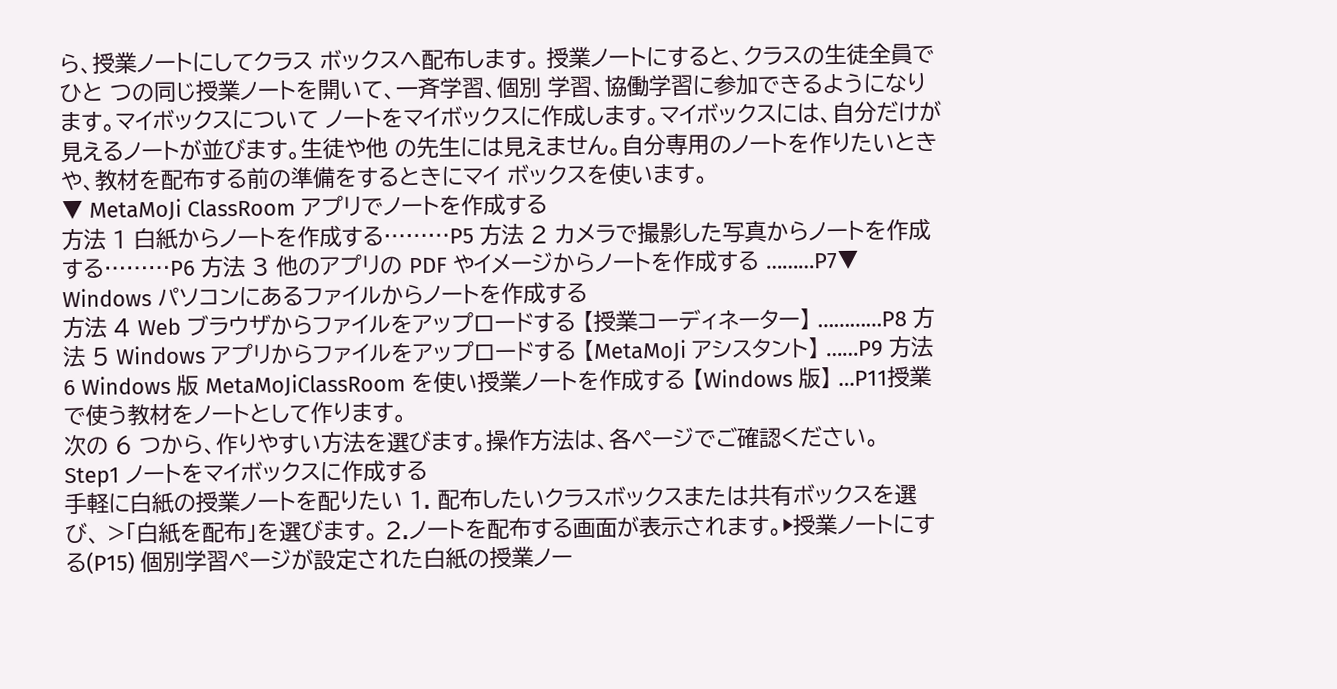ら、授業ノートにしてクラス ボックスへ配布します。 授業ノートにすると、クラスの生徒全員でひと つの同じ授業ノートを開いて、一斉学習、個別 学習、協働学習に参加できるようになります。マイボックスについて ノートをマイボックスに作成します。マイボックスには、自分だけが見えるノートが並びます。生徒や他 の先生には見えません。自分専用のノートを作りたいときや、教材を配布する前の準備をするときにマイ ボックスを使います。
▼ MetaMoJi ClassRoom アプリでノートを作成する
方法 1 白紙からノートを作成する………P5 方法 2 カメラで撮影した写真からノートを作成する………P6 方法 3 他のアプリの PDF やイメージからノートを作成する ………P7▼ Windows パソコンにあるファイルからノートを作成する
方法 4 Web ブラウザからファイルをアップロードする 【授業コーディネーター】 …………P8 方法 5 Windows アプリからファイルをアップロードする 【MetaMoJi アシスタント】 ……P9 方法 6 Windows 版 MetaMoJiClassRoom を使い授業ノートを作成する 【Windows 版】 …P11授業で使う教材をノートとして作ります。
次の 6 つから、作りやすい方法を選びます。操作方法は、各ページでご確認ください。
Step1 ノートをマイボックスに作成する
手軽に白紙の授業ノートを配りたい 1. 配布したいクラスボックスまたは共有ボックスを選び、 >「白紙を配布」を選びます。 2.ノートを配布する画面が表示されます。▶授業ノートにする(P15) 個別学習ページが設定された白紙の授業ノー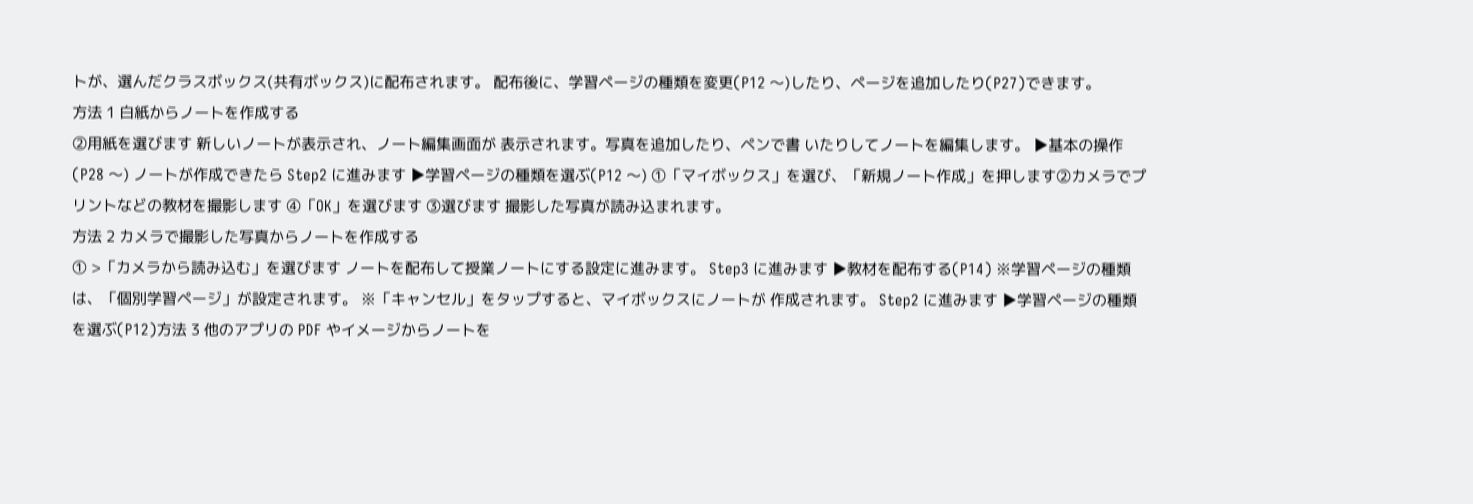トが、選んだクラスボックス(共有ボックス)に配布されます。 配布後に、学習ページの種類を変更(P12 〜)したり、ページを追加したり(P27)できます。
方法 1 白紙からノートを作成する
②用紙を選びます 新しいノートが表示され、ノート編集画面が 表示されます。写真を追加したり、ペンで書 いたりしてノートを編集します。 ▶基本の操作(P28 〜) ノートが作成できたら Step2 に進みます ▶学習ページの種類を選ぶ(P12 〜) ①「マイボックス」を選び、「新規ノート作成」を押します②カメラでプリントなどの教材を撮影します ④「OK」を選びます ③選びます 撮影した写真が読み込まれます。
方法 2 カメラで撮影した写真からノートを作成する
① >「カメラから読み込む」を選びます ノートを配布して授業ノートにする設定に進みます。 Step3 に進みます ▶教材を配布する(P14) ※学習ページの種類は、「個別学習ページ」が設定されます。 ※「キャンセル」をタップすると、マイボックスにノートが 作成されます。 Step2 に進みます ▶学習ページの種類を選ぶ(P12)方法 3 他のアプリの PDF やイメージからノートを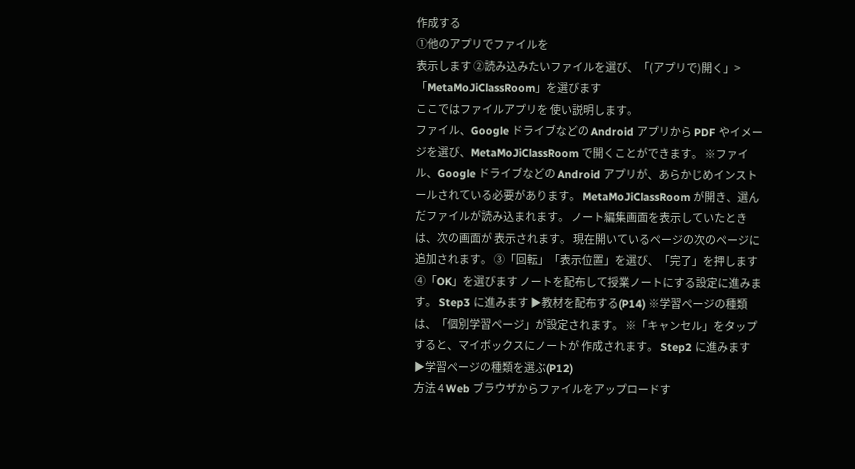作成する
①他のアプリでファイルを
表示します ②読み込みたいファイルを選び、「(アプリで)開く」>「MetaMoJiClassRoom」を選びます
ここではファイルアプリを 使い説明します。
ファイル、Google ドライブなどの Android アプリから PDF やイメージを選び、MetaMoJiClassRoom で開くことができます。 ※ファイル、Google ドライブなどの Android アプリが、あらかじめインストールされている必要があります。 MetaMoJiClassRoom が開き、選んだファイルが読み込まれます。 ノート編集画面を表示していたときは、次の画面が 表示されます。 現在開いているページの次のページに追加されます。 ③「回転」「表示位置」を選び、「完了」を押します ④「OK」を選びます ノートを配布して授業ノートにする設定に進みます。 Step3 に進みます ▶教材を配布する(P14) ※学習ページの種類は、「個別学習ページ」が設定されます。 ※「キャンセル」をタップすると、マイボックスにノートが 作成されます。 Step2 に進みます ▶学習ページの種類を選ぶ(P12)
方法 4 Web ブラウザからファイルをアップロードす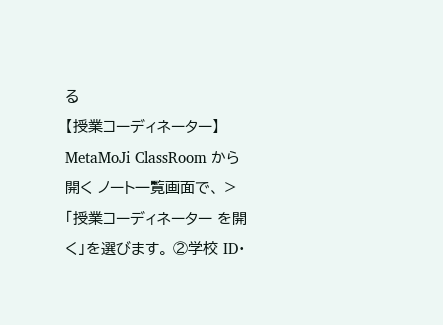る
【授業コーディネーター】 MetaMoJi ClassRoom から開く ノート一覧画面で、 >「授業コーディネーター を開く」を選びます。 ②学校 ID・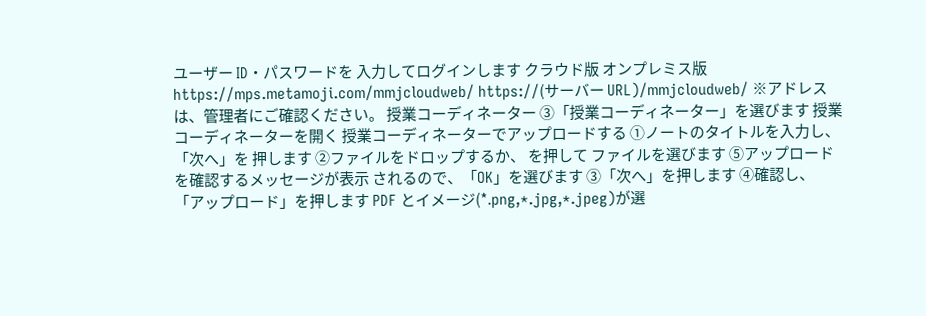ユーザー ID・パスワードを 入力してログインします クラウド版 オンプレミス版 https://mps.metamoji.com/mmjcloudweb/ https://(サーバー URL)/mmjcloudweb/ ※アドレスは、管理者にご確認ください。 授業コーディネーター ③「授業コーディネーター」を選びます 授業コーディネーターを開く 授業コーディネーターでアップロードする ①ノートのタイトルを入力し、「次へ」を 押します ②ファイルをドロップするか、 を押して ファイルを選びます ⑤アップロードを確認するメッセージが表示 されるので、「OK」を選びます ③「次へ」を押します ④確認し、「アップロード」を押します PDF とイメージ(*.png,*.jpg,*.jpeg)が選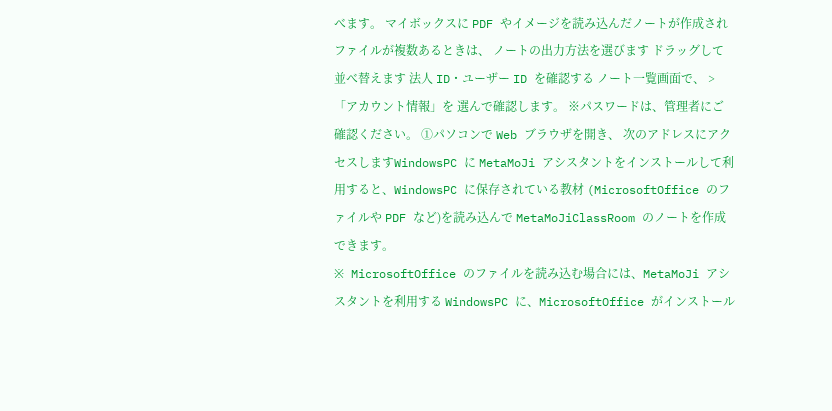べます。 マイボックスに PDF やイメージを読み込んだノートが作成され ファイルが複数あるときは、 ノートの出力方法を選びます ドラッグして並べ替えます 法人 ID・ユーザー ID を確認する ノート一覧画面で、 >「アカウント情報」を 選んで確認します。 ※パスワードは、管理者にご確認ください。 ①パソコンで Web ブラウザを開き、 次のアドレスにアクセスしますWindowsPC に MetaMoJi アシスタントをインストールして利用すると、WindowsPC に保存されている教材 (MicrosoftOffice のファイルや PDF など)を読み込んで MetaMoJiClassRoom のノートを作成できます。
※ MicrosoftOffice のファイルを読み込む場合には、MetaMoJi アシスタントを利用する WindowsPC に、MicrosoftOffice がインストール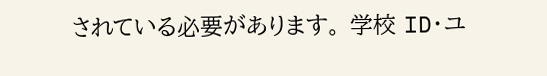されている必要があります。 学校 ID・ユ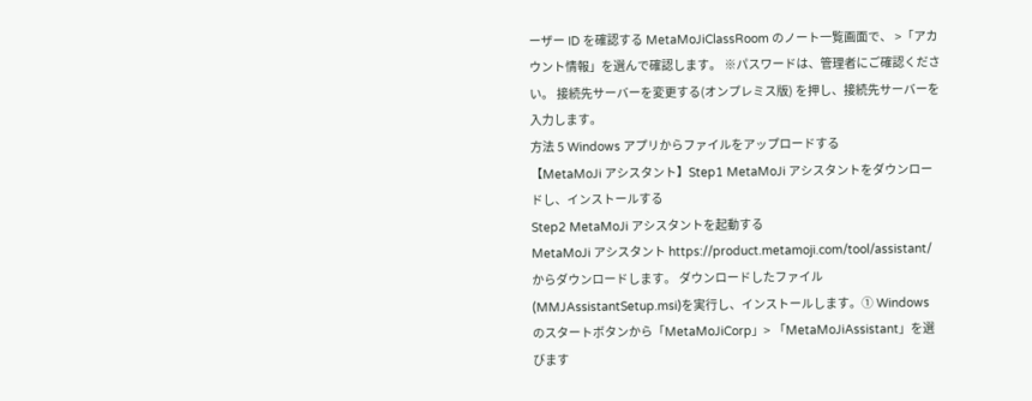ーザー ID を確認する MetaMoJiClassRoom のノート一覧画面で、 >「アカウント情報」を選んで確認します。 ※パスワードは、管理者にご確認ください。 接続先サーバーを変更する(オンプレミス版) を押し、接続先サーバーを入力します。
方法 5 Windows アプリからファイルをアップロードする
【MetaMoJi アシスタント】Step1 MetaMoJi アシスタントをダウンロードし、インストールする
Step2 MetaMoJi アシスタントを起動する
MetaMoJi アシスタント https://product.metamoji.com/tool/assistant/ からダウンロードします。 ダウンロードしたファイル(MMJAssistantSetup.msi)を実行し、インストールします。① Windows のスタートボタンから「MetaMoJiCorp」> 「MetaMoJiAssistant」を選びます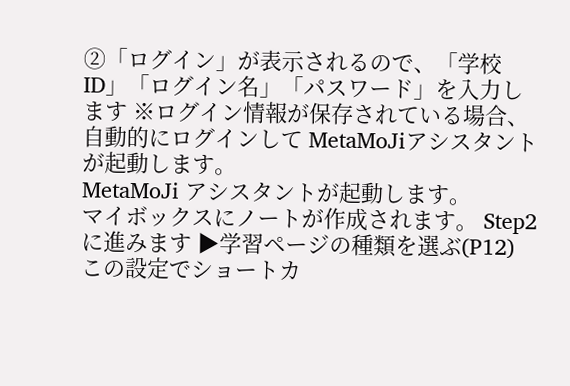②「ログイン」が表示されるので、「学校ID」「ログイン名」「パスワード」を入力します ※ログイン情報が保存されている場合、自動的にログインして MetaMoJiアシスタントが起動します。
MetaMoJi アシスタントが起動します。
マイボックスにノートが作成されます。 Step2 に進みます ▶学習ページの種類を選ぶ(P12) この設定でショートカ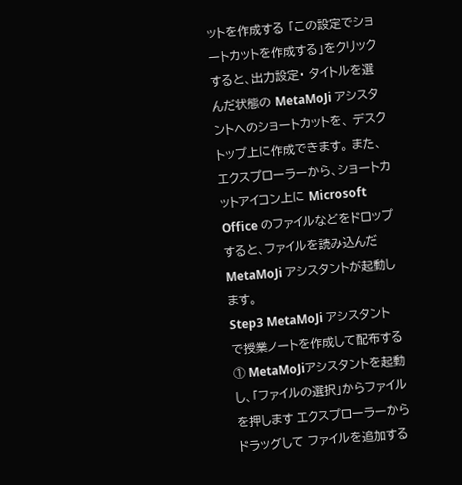ットを作成する 「この設定でショートカットを作成する」をクリックすると、出力設定・ タイトルを選んだ状態の MetaMoJi アシスタントへのショートカットを、 デスクトップ上に作成できます。 また、エクスプローラーから、ショートカットアイコン上に Microsoft Office のファイルなどをドロップすると、ファイルを読み込んだ MetaMoJi アシスタントが起動します。
Step3 MetaMoJi アシスタントで授業ノートを作成して配布する
① MetaMoJiアシスタントを起動し、「ファイルの選択」からファイルを押します エクスプローラーからドラッグして ファイルを追加する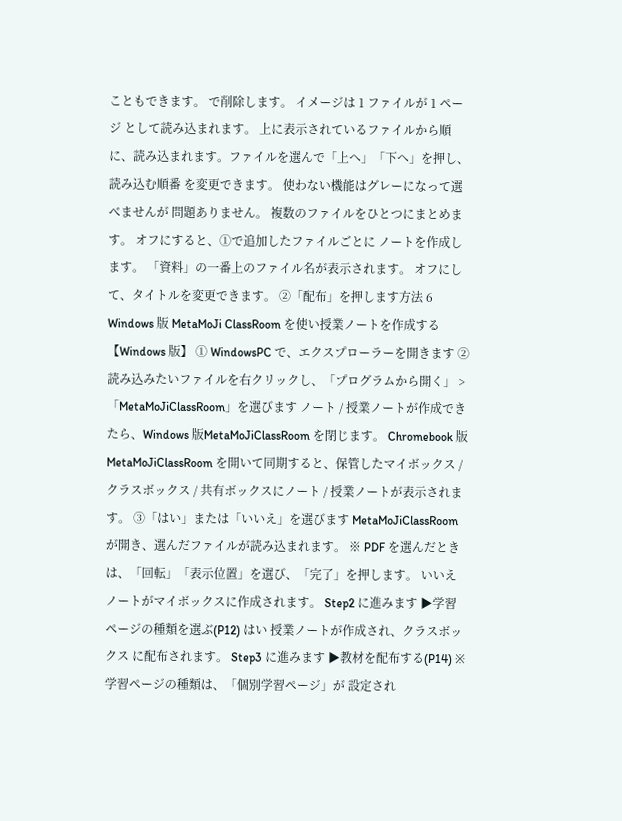こともできます。 で削除します。 イメージは 1 ファイルが 1 ページ として読み込まれます。 上に表示されているファイルから順に、読み込まれます。ファイルを選んで「上へ」「下へ」を押し、読み込む順番 を変更できます。 使わない機能はグレーになって選べませんが 問題ありません。 複数のファイルをひとつにまとめます。 オフにすると、①で追加したファイルごとに ノートを作成します。 「資料」の一番上のファイル名が表示されます。 オフにして、タイトルを変更できます。 ②「配布」を押します方法 6 Windows 版 MetaMoJi ClassRoom を使い授業ノートを作成する
【Windows 版】 ① WindowsPC で、エクスプローラーを開きます ②読み込みたいファイルを右クリックし、「プログラムから開く」 >「MetaMoJiClassRoom」を選びます ノート / 授業ノートが作成できたら、Windows 版MetaMoJiClassRoom を閉じます。 Chromebook 版 MetaMoJiClassRoom を開いて同期すると、保管したマイボックス / クラスボックス / 共有ボックスにノート / 授業ノートが表示されます。 ③「はい」または「いいえ」を選びます MetaMoJiClassRoom が開き、選んだファイルが読み込まれます。 ※ PDF を選んだときは、「回転」「表示位置」を選び、「完了」を押します。 いいえ ノートがマイボックスに作成されます。 Step2 に進みます ▶学習ページの種類を選ぶ(P12) はい 授業ノートが作成され、クラスボックス に配布されます。 Step3 に進みます ▶教材を配布する(P14) ※学習ページの種類は、「個別学習ページ」が 設定され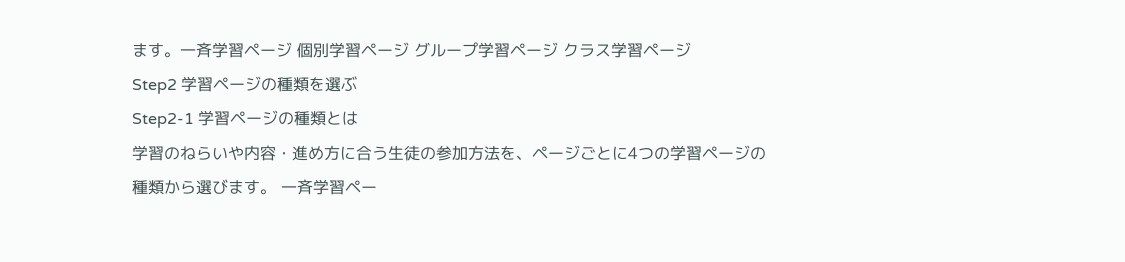ます。一斉学習ページ 個別学習ページ グループ学習ページ クラス学習ページ
Step2 学習ページの種類を選ぶ
Step2-1 学習ページの種類とは
学習のねらいや内容・進め方に合う生徒の参加方法を、ページごとに4つの学習ページの種類から選びます。 一斉学習ペー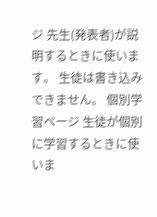ジ 先生(発表者)が説明するときに使います。 生徒は書き込みできません。 個別学習ページ 生徒が個別に学習するときに使いま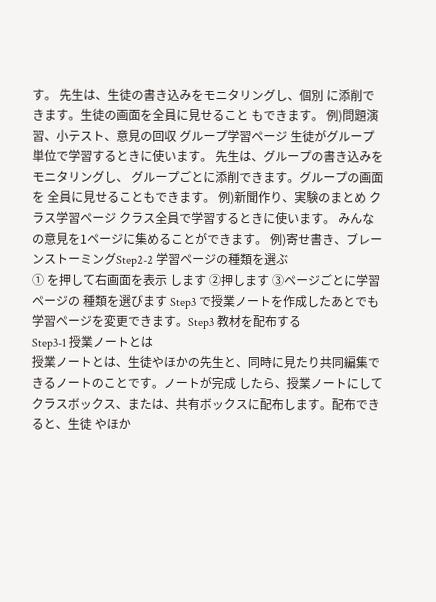す。 先生は、生徒の書き込みをモニタリングし、個別 に添削できます。生徒の画面を全員に見せること もできます。 例)問題演習、小テスト、意見の回収 グループ学習ページ 生徒がグループ単位で学習するときに使います。 先生は、グループの書き込みをモニタリングし、 グループごとに添削できます。グループの画面を 全員に見せることもできます。 例)新聞作り、実験のまとめ クラス学習ページ クラス全員で学習するときに使います。 みんなの意見を1ページに集めることができます。 例)寄せ書き、ブレーンストーミングStep2-2 学習ページの種類を選ぶ
① を押して右画面を表示 します ②押します ③ページごとに学習ページの 種類を選びます Step3 で授業ノートを作成したあとでも学習ページを変更できます。Step3 教材を配布する
Step3-1 授業ノートとは
授業ノートとは、生徒やほかの先生と、同時に見たり共同編集できるノートのことです。ノートが完成 したら、授業ノートにしてクラスボックス、または、共有ボックスに配布します。配布できると、生徒 やほか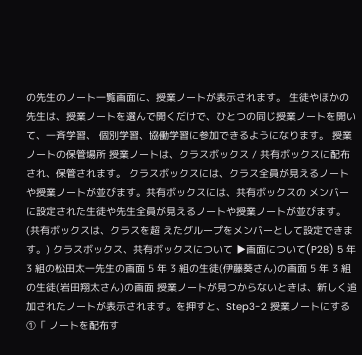の先生のノート一覧画面に、授業ノートが表示されます。 生徒やほかの先生は、授業ノートを選んで開くだけで、ひとつの同じ授業ノートを開いて、一斉学習、 個別学習、協働学習に参加できるようになります。 授業ノートの保管場所 授業ノートは、クラスボックス / 共有ボックスに配布され、保管されます。 クラスボックスには、クラス全員が見えるノートや授業ノートが並びます。共有ボックスには、共有ボックスの メンバーに設定された生徒や先生全員が見えるノートや授業ノートが並びます。(共有ボックスは、クラスを超 えたグループをメンバーとして設定できます。) クラスボックス、共有ボックスについて ▶画面について(P28) 5 年 3 組の松田太一先生の画面 5 年 3 組の生徒(伊藤葵さん)の画面 5 年 3 組の生徒(岩田翔太さん)の画面 授業ノートが見つからないときは、新しく追加されたノートが表示されます。を押すと、Step3-2 授業ノートにする
①「 ノートを配布す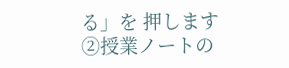る」を 押します ②授業ノートの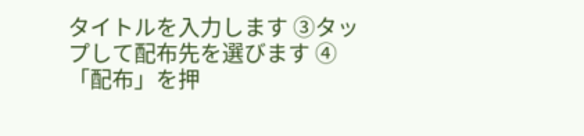タイトルを入力します ③タップして配布先を選びます ④「配布」を押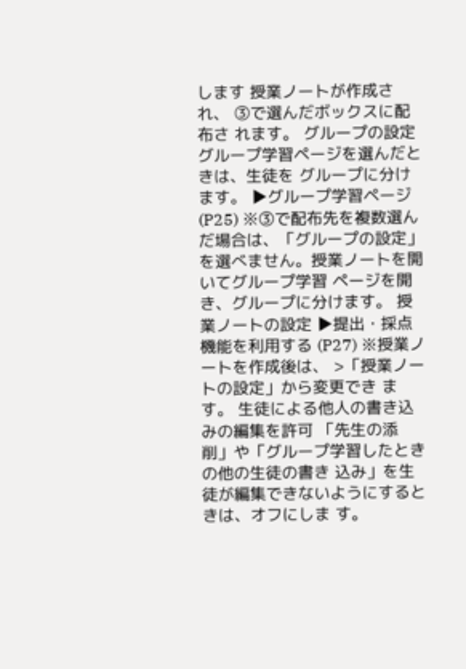します 授業ノートが作成され、 ③で選んだボックスに配布さ れます。 グループの設定 グループ学習ページを選んだときは、生徒を グループに分けます。 ▶グループ学習ページ(P25) ※③で配布先を複数選んだ場合は、「グループの設定」 を選べません。授業ノートを開いてグループ学習 ページを開き、グループに分けます。 授業ノートの設定 ▶提出・採点機能を利用する (P27) ※授業ノートを作成後は、 >「授業ノートの設定」から変更でき ます。 生徒による他人の書き込みの編集を許可 「先生の添削」や「グループ学習したときの他の生徒の書き 込み」を生徒が編集できないようにするときは、オフにしま す。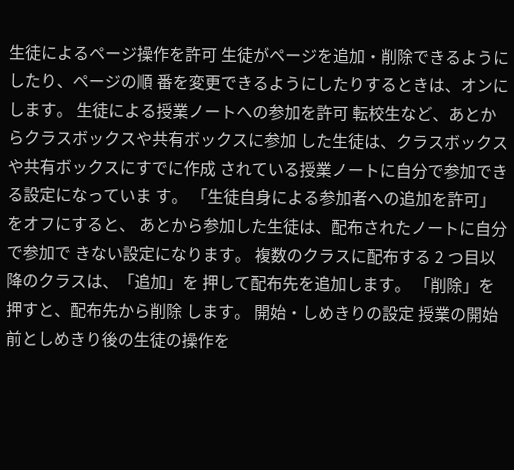生徒によるページ操作を許可 生徒がページを追加・削除できるようにしたり、ページの順 番を変更できるようにしたりするときは、オンにします。 生徒による授業ノートへの参加を許可 転校生など、あとからクラスボックスや共有ボックスに参加 した生徒は、クラスボックスや共有ボックスにすでに作成 されている授業ノートに自分で参加できる設定になっていま す。 「生徒自身による参加者への追加を許可」をオフにすると、 あとから参加した生徒は、配布されたノートに自分で参加で きない設定になります。 複数のクラスに配布する 2 つ目以降のクラスは、「追加」を 押して配布先を追加します。 「削除」を押すと、配布先から削除 します。 開始・しめきりの設定 授業の開始前としめきり後の生徒の操作を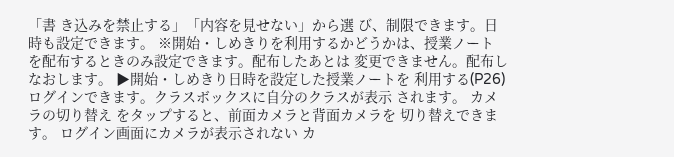「書 き込みを禁止する」「内容を見せない」から選 び、制限できます。日時も設定できます。 ※開始・しめきりを利用するかどうかは、授業ノート を配布するときのみ設定できます。配布したあとは 変更できません。配布しなおします。 ▶開始・しめきり日時を設定した授業ノートを 利用する(P26)ログインできます。クラスボックスに自分のクラスが表示 されます。 カメラの切り替え をタップすると、前面カメラと背面カメラを 切り替えできます。 ログイン画面にカメラが表示されない カ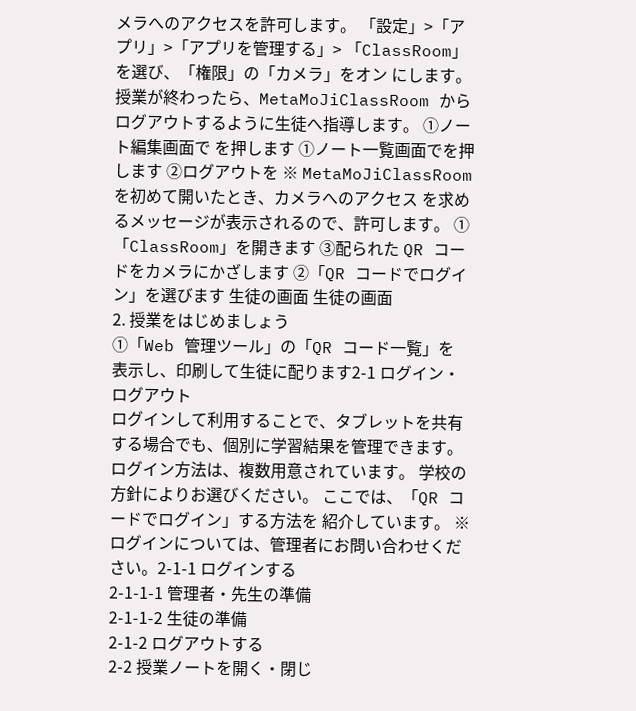メラへのアクセスを許可します。 「設定」>「アプリ」>「アプリを管理する」> 「ClassRoom」を選び、「権限」の「カメラ」をオン にします。 授業が終わったら、MetaMoJiClassRoom からログアウトするように生徒へ指導します。 ①ノート編集画面で を押します ①ノート一覧画面でを押します ②ログアウトを ※ MetaMoJiClassRoom を初めて開いたとき、カメラへのアクセス を求めるメッセージが表示されるので、許可します。 ①「ClassRoom」を開きます ③配られた QR コードをカメラにかざします ②「QR コードでログイン」を選びます 生徒の画面 生徒の画面
2. 授業をはじめましょう
①「Web 管理ツール」の「QR コード一覧」を 表示し、印刷して生徒に配ります2-1 ログイン・ログアウト
ログインして利用することで、タブレットを共有する場合でも、個別に学習結果を管理できます。 ログイン方法は、複数用意されています。 学校の方針によりお選びください。 ここでは、「QR コードでログイン」する方法を 紹介しています。 ※ログインについては、管理者にお問い合わせください。2-1-1 ログインする
2-1-1-1 管理者・先生の準備
2-1-1-2 生徒の準備
2-1-2 ログアウトする
2-2 授業ノートを開く・閉じ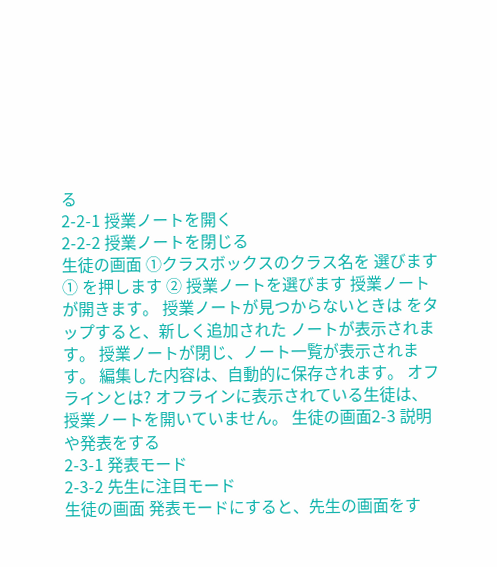る
2-2-1 授業ノートを開く
2-2-2 授業ノートを閉じる
生徒の画面 ①クラスボックスのクラス名を 選びます ① を押します ② 授業ノートを選びます 授業ノートが開きます。 授業ノートが見つからないときは をタップすると、新しく追加された ノートが表示されます。 授業ノートが閉じ、ノート一覧が表示されます。 編集した内容は、自動的に保存されます。 オフラインとは? オフラインに表示されている生徒は、 授業ノートを開いていません。 生徒の画面2-3 説明や発表をする
2-3-1 発表モード
2-3-2 先生に注目モード
生徒の画面 発表モードにすると、先生の画面をす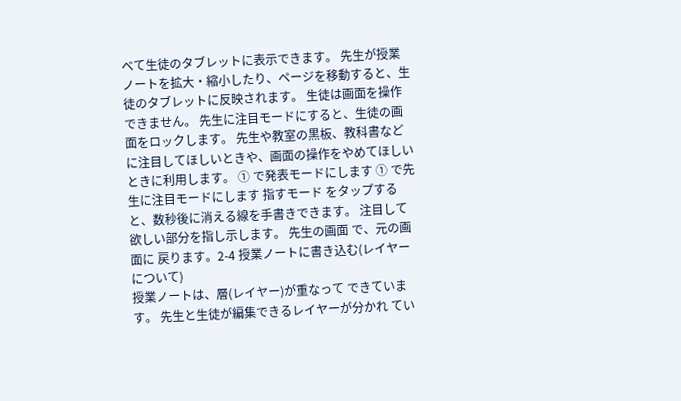べて生徒のタブレットに表示できます。 先生が授業ノートを拡大・縮小したり、ページを移動すると、生徒のタブレットに反映されます。 生徒は画面を操作できません。 先生に注目モードにすると、生徒の画面をロックします。 先生や教室の黒板、教科書などに注目してほしいときや、画面の操作をやめてほしいときに利用します。 ① で発表モードにします ① で先生に注目モードにします 指すモード をタップすると、数秒後に消える線を手書きできます。 注目して欲しい部分を指し示します。 先生の画面 で、元の画面に 戻ります。2-4 授業ノートに書き込む(レイヤーについて)
授業ノートは、層(レイヤー)が重なって できています。 先生と生徒が編集できるレイヤーが分かれ てい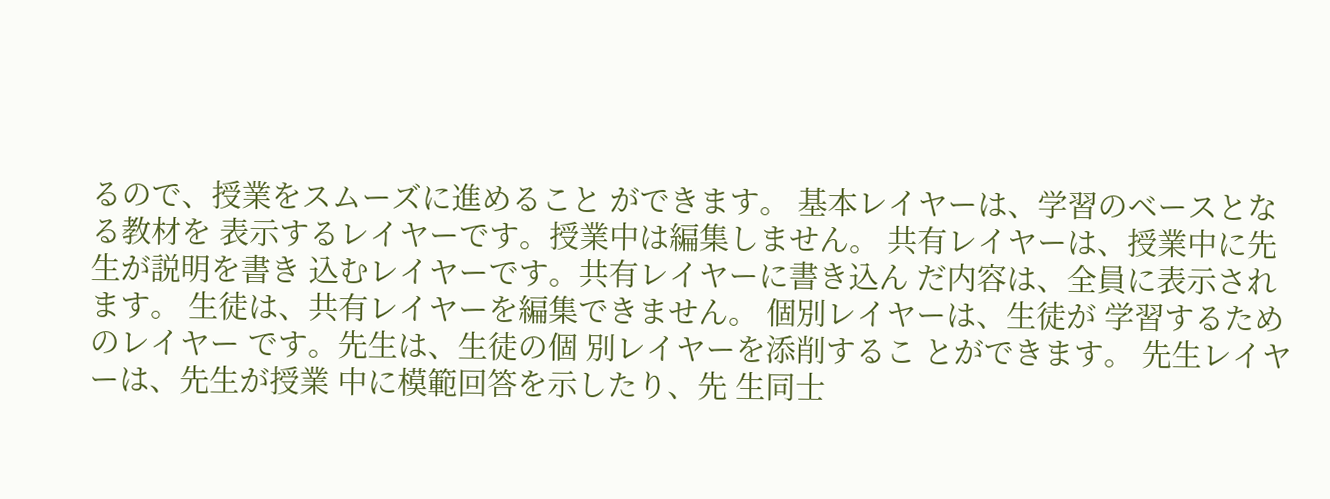るので、授業をスムーズに進めること ができます。 基本レイヤーは、学習のベースとなる教材を 表示するレイヤーです。授業中は編集しません。 共有レイヤーは、授業中に先生が説明を書き 込むレイヤーです。共有レイヤーに書き込ん だ内容は、全員に表示されます。 生徒は、共有レイヤーを編集できません。 個別レイヤーは、生徒が 学習するためのレイヤー です。先生は、生徒の個 別レイヤーを添削するこ とができます。 先生レイヤーは、先生が授業 中に模範回答を示したり、先 生同士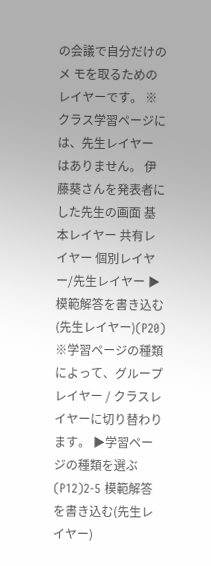の会議で自分だけのメ モを取るためのレイヤーです。 ※クラス学習ページには、先生レイヤー はありません。 伊藤葵さんを発表者にした先生の画面 基本レイヤー 共有レイヤー 個別レイヤー/先生レイヤー ▶模範解答を書き込む(先生レイヤー)(P20) ※学習ページの種類によって、グループレイヤー / クラスレイヤーに切り替わります。 ▶学習ページの種類を選ぶ(P12)2-5 模範解答を書き込む(先生レイヤー)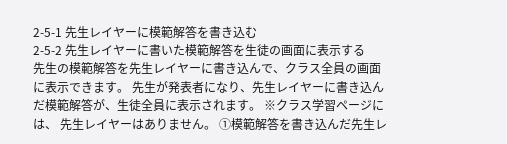2-5-1 先生レイヤーに模範解答を書き込む
2-5-2 先生レイヤーに書いた模範解答を生徒の画面に表示する
先生の模範解答を先生レイヤーに書き込んで、クラス全員の画面に表示できます。 先生が発表者になり、先生レイヤーに書き込んだ模範解答が、生徒全員に表示されます。 ※クラス学習ページには、 先生レイヤーはありません。 ①模範解答を書き込んだ先生レ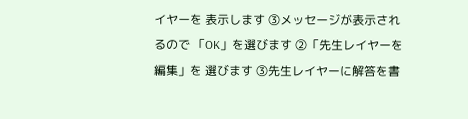イヤーを 表示します ③メッセージが表示されるので 「OK」を選びます ②「先生レイヤーを編集」を 選びます ③先生レイヤーに解答を書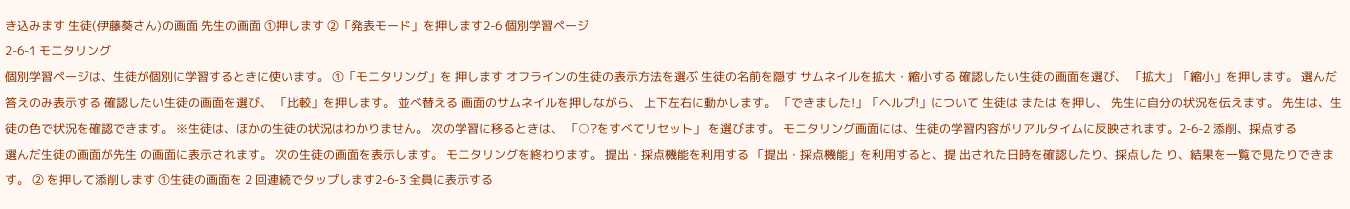き込みます 生徒(伊藤葵さん)の画面 先生の画面 ①押します ②「発表モード」を押します2-6 個別学習ページ
2-6-1 モニタリング
個別学習ページは、生徒が個別に学習するときに使います。 ①「モニタリング」を 押します オフラインの生徒の表示方法を選ぶ 生徒の名前を隠す サムネイルを拡大・縮小する 確認したい生徒の画面を選び、 「拡大」「縮小」を押します。 選んだ答えのみ表示する 確認したい生徒の画面を選び、 「比較」を押します。 並べ替える 画面のサムネイルを押しながら、 上下左右に動かします。 「できました!」「ヘルプ!」について 生徒は または を押し、 先生に自分の状況を伝えます。 先生は、生徒の色で状況を確認できます。 ※生徒は、ほかの生徒の状況はわかりません。 次の学習に移るときは、 「○?をすべてリセット」 を選びます。 モニタリング画面には、生徒の学習内容がリアルタイムに反映されます。2-6-2 添削、採点する
選んだ生徒の画面が先生 の画面に表示されます。 次の生徒の画面を表示します。 モニタリングを終わります。 提出・採点機能を利用する 「提出・採点機能」を利用すると、提 出された日時を確認したり、採点した り、結果を一覧で見たりできます。 ② を押して添削します ①生徒の画面を 2 回連続でタップします2-6-3 全員に表示する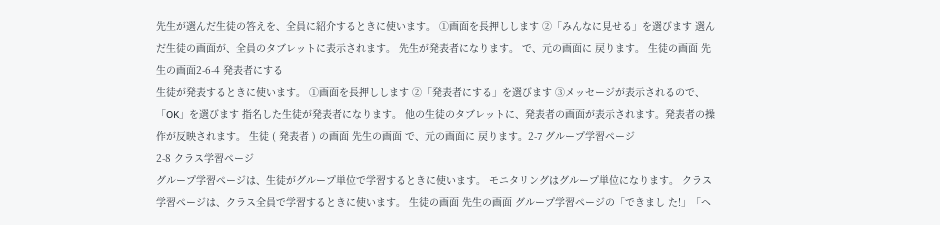先生が選んだ生徒の答えを、全員に紹介するときに使います。 ①画面を長押しします ②「みんなに見せる」を選びます 選んだ生徒の画面が、全員のタブレットに表示されます。 先生が発表者になります。 で、元の画面に 戻ります。 生徒の画面 先生の画面2-6-4 発表者にする
生徒が発表するときに使います。 ①画面を長押しします ②「発表者にする」を選びます ③メッセージが表示されるので、 「OK」を選びます 指名した生徒が発表者になります。 他の生徒のタブレットに、発表者の画面が表示されます。発表者の操作が反映されます。 生徒 ( 発表者 ) の画面 先生の画面 で、元の画面に 戻ります。2-7 グループ学習ページ
2-8 クラス学習ページ
グループ学習ページは、生徒がグループ単位で学習するときに使います。 モニタリングはグループ単位になります。 クラス学習ページは、クラス全員で学習するときに使います。 生徒の画面 先生の画面 グループ学習ページの「できまし た!」「ヘ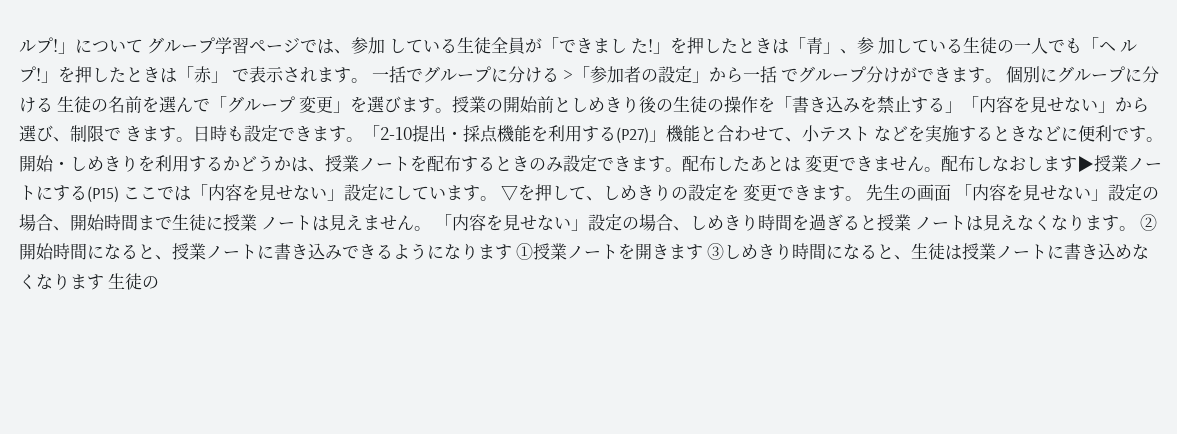ルプ!」について グループ学習ページでは、参加 している生徒全員が「できまし た!」を押したときは「青」、参 加している生徒の一人でも「ヘ ルプ!」を押したときは「赤」 で表示されます。 一括でグループに分ける >「参加者の設定」から一括 でグループ分けができます。 個別にグループに分ける 生徒の名前を選んで「グループ 変更」を選びます。授業の開始前としめきり後の生徒の操作を「書き込みを禁止する」「内容を見せない」から選び、制限で きます。日時も設定できます。「2-10提出・採点機能を利用する(P27)」機能と合わせて、小テスト などを実施するときなどに便利です。 開始・しめきりを利用するかどうかは、授業ノートを配布するときのみ設定できます。配布したあとは 変更できません。配布しなおします▶授業ノートにする(P15) ここでは「内容を見せない」設定にしています。 ▽を押して、しめきりの設定を 変更できます。 先生の画面 「内容を見せない」設定の場合、開始時間まで生徒に授業 ノートは見えません。 「内容を見せない」設定の場合、しめきり時間を過ぎると授業 ノートは見えなくなります。 ②開始時間になると、授業ノートに書き込みできるようになります ①授業ノートを開きます ③しめきり時間になると、生徒は授業ノートに書き込めなくなります 生徒の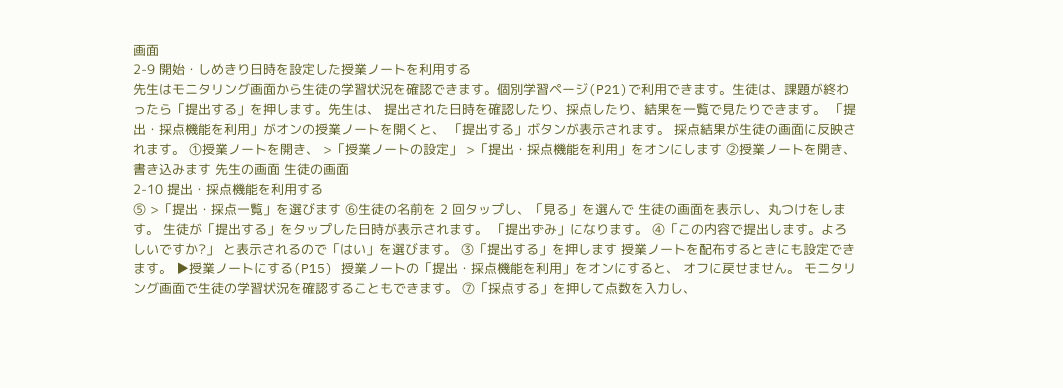画面
2-9 開始・しめきり日時を設定した授業ノートを利用する
先生はモニタリング画面から生徒の学習状況を確認できます。個別学習ページ(P21)で利用できます。生徒は、課題が終わったら「提出する」を押します。先生は、 提出された日時を確認したり、採点したり、結果を一覧で見たりできます。 「提出・採点機能を利用」がオンの授業ノートを開くと、 「提出する」ボタンが表示されます。 採点結果が生徒の画面に反映されます。 ①授業ノートを開き、 >「授業ノートの設定」 >「提出・採点機能を利用」をオンにします ②授業ノートを開き、書き込みます 先生の画面 生徒の画面
2-10 提出・採点機能を利用する
⑤ >「提出・採点一覧」を選びます ⑥生徒の名前を 2 回タップし、「見る」を選んで 生徒の画面を表示し、丸つけをします。 生徒が「提出する」をタップした日時が表示されます。 「提出ずみ」になります。 ④「この内容で提出します。よろしいですか?」 と表示されるので「はい」を選びます。 ③「提出する」を押します 授業ノートを配布するときにも設定できます。 ▶授業ノートにする(P15) 授業ノートの「提出・採点機能を利用」をオンにすると、 オフに戻せません。 モニタリング画面で生徒の学習状況を確認することもできます。 ⑦「採点する」を押して点数を入力し、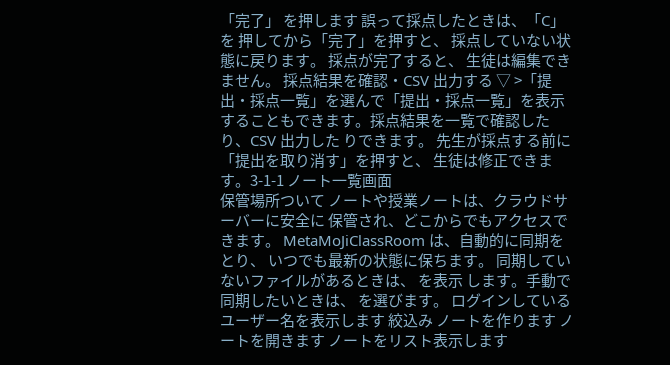「完了」 を押します 誤って採点したときは、「C」を 押してから「完了」を押すと、 採点していない状態に戻ります。 採点が完了すると、 生徒は編集できません。 採点結果を確認・CSV 出力する ▽ >「提出・採点一覧」を選んで「提出・採点一覧」を表示することもできます。採点結果を一覧で確認したり、CSV 出力した りできます。 先生が採点する前に「提出を取り消す」を押すと、 生徒は修正できます。3-1-1 ノート一覧画面
保管場所ついて ノートや授業ノートは、クラウドサーバーに安全に 保管され、どこからでもアクセスできます。 MetaMoJiClassRoom は、自動的に同期をとり、 いつでも最新の状態に保ちます。 同期していないファイルがあるときは、 を表示 します。手動で同期したいときは、 を選びます。 ログインしているユーザー名を表示します 絞込み ノートを作ります ノートを開きます ノートをリスト表示します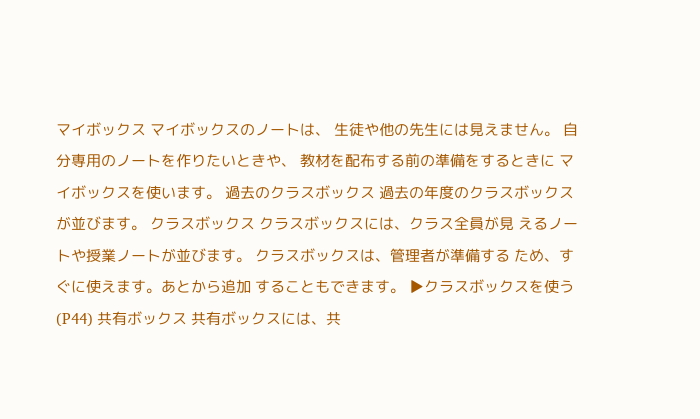マイボックス マイボックスのノートは、 生徒や他の先生には見えません。 自分専用のノートを作りたいときや、 教材を配布する前の準備をするときに マイボックスを使います。 過去のクラスボックス 過去の年度のクラスボックスが並びます。 クラスボックス クラスボックスには、クラス全員が見 えるノートや授業ノートが並びます。 クラスボックスは、管理者が準備する ため、すぐに使えます。あとから追加 することもできます。 ▶クラスボックスを使う(P44) 共有ボックス 共有ボックスには、共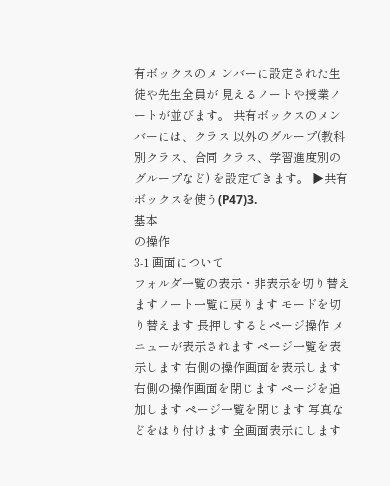有ボックスのメ ンバーに設定された生徒や先生全員が 見えるノートや授業ノートが並びます。 共有ボックスのメンバーには、クラス 以外のグループ(教科別クラス、合同 クラス、学習進度別のグループなど) を設定できます。 ▶共有ボックスを使う(P47)3.
基本
の操作
3-1 画面について
フォルダ一覧の表示・非表示を切り替えますノート一覧に戻ります モードを切り替えます 長押しするとページ操作 メニューが表示されます ページ一覧を表示します 右側の操作画面を表示します 右側の操作画面を閉じます ページを追加します ページ一覧を閉じます 写真などをはり付けます 全画面表示にします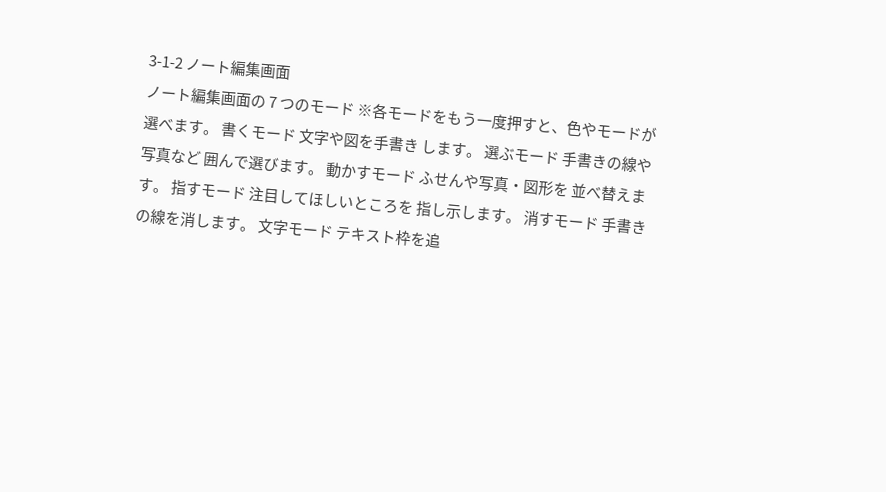3-1-2 ノート編集画面
ノート編集画面の 7 つのモード ※各モードをもう一度押すと、色やモードが選べます。 書くモード 文字や図を手書き します。 選ぶモード 手書きの線や写真など 囲んで選びます。 動かすモード ふせんや写真・図形を 並べ替えます。 指すモード 注目してほしいところを 指し示します。 消すモード 手書きの線を消します。 文字モード テキスト枠を追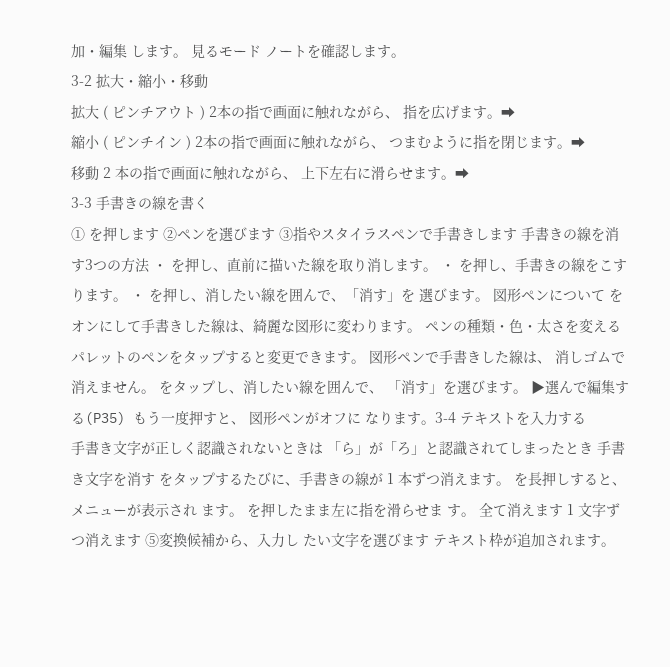加・編集 します。 見るモード ノートを確認します。
3-2 拡大・縮小・移動
拡大 ( ピンチアウト ) 2本の指で画面に触れながら、 指を広げます。➡
縮小 ( ピンチイン ) 2本の指で画面に触れながら、 つまむように指を閉じます。➡
移動 2 本の指で画面に触れながら、 上下左右に滑らせます。➡
3-3 手書きの線を書く
① を押します ②ペンを選びます ③指やスタイラスペンで手書きします 手書きの線を消す3つの方法 ・ を押し、直前に描いた線を取り消します。 ・ を押し、手書きの線をこすります。 ・ を押し、消したい線を囲んで、「消す」を 選びます。 図形ペンについて をオンにして手書きした線は、綺麗な図形に変わります。 ペンの種類・色・太さを変える パレットのペンをタップすると変更できます。 図形ペンで手書きした線は、 消しゴムで消えません。 をタップし、消したい線を囲んで、 「消す」を選びます。 ▶選んで編集する(P35) もう一度押すと、 図形ペンがオフに なります。3-4 テキストを入力する
手書き文字が正しく認識されないときは 「ら」が「ろ」と認識されてしまったとき 手書き文字を消す をタップするたびに、手書きの線が 1 本ずつ消えます。 を長押しすると、メニューが表示され ます。 を押したまま左に指を滑らせま す。 全て消えます 1 文字ずつ消えます ⑤変換候補から、入力し たい文字を選びます テキスト枠が追加されます。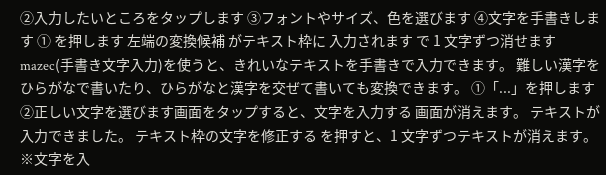②入力したいところをタップします ③フォントやサイズ、色を選びます ④文字を手書きします ① を押します 左端の変換候補 がテキスト枠に 入力されます で 1 文字ずつ消せます mazec(手書き文字入力)を使うと、きれいなテキストを手書きで入力できます。 難しい漢字をひらがなで書いたり、ひらがなと漢字を交ぜて書いても変換できます。 ①「...」を押します ②正しい文字を選びます画面をタップすると、文字を入力する 画面が消えます。 テキストが入力できました。 テキスト枠の文字を修正する を押すと、1 文字ずつテキストが消えます。 ※文字を入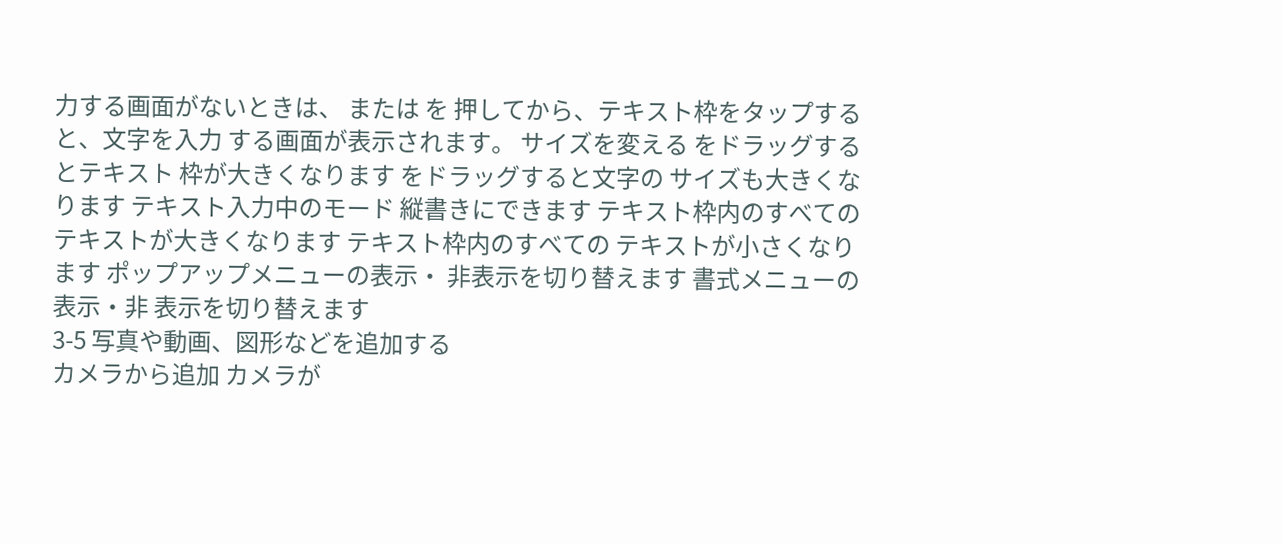力する画面がないときは、 または を 押してから、テキスト枠をタップすると、文字を入力 する画面が表示されます。 サイズを変える をドラッグするとテキスト 枠が大きくなります をドラッグすると文字の サイズも大きくなります テキスト入力中のモード 縦書きにできます テキスト枠内のすべての テキストが大きくなります テキスト枠内のすべての テキストが小さくなります ポップアップメニューの表示・ 非表示を切り替えます 書式メニューの表示・非 表示を切り替えます
3-5 写真や動画、図形などを追加する
カメラから追加 カメラが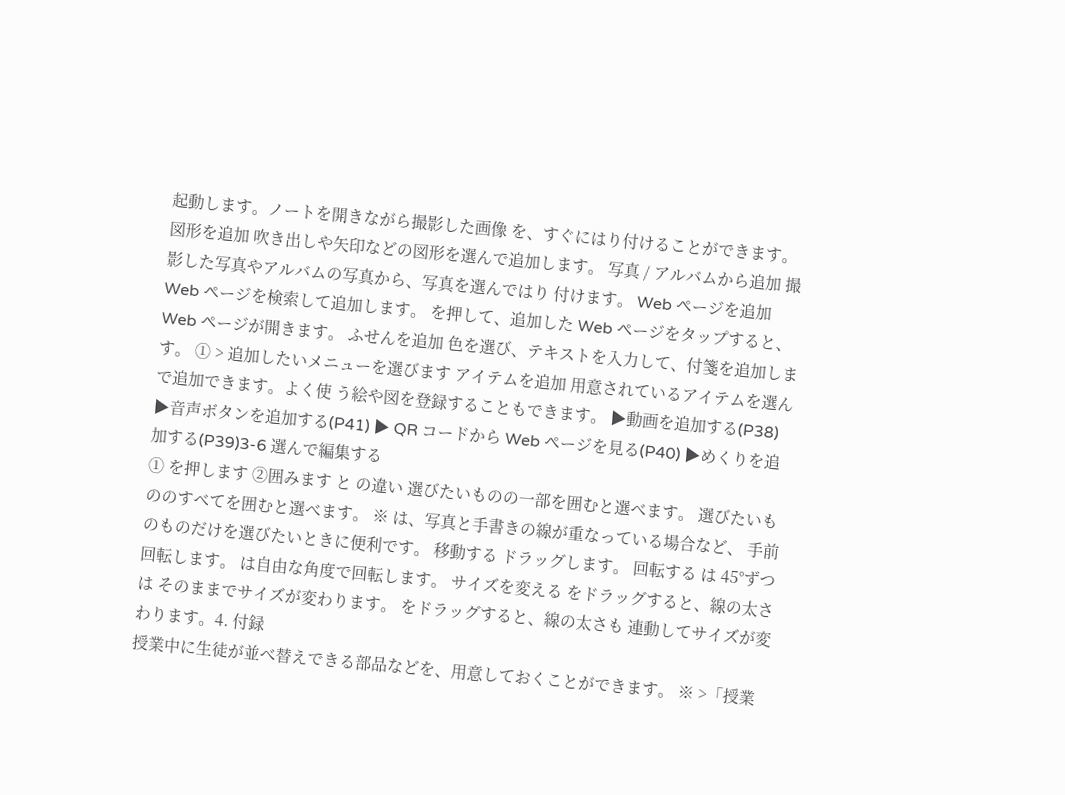起動します。ノートを開きながら撮影した画像 を、すぐにはり付けることができます。 図形を追加 吹き出しや矢印などの図形を選んで追加します。 写真 / アルバムから追加 撮影した写真やアルバムの写真から、写真を選んではり 付けます。 Web ページを追加 Web ページを検索して追加します。 を押して、追加した Web ページをタップすると、 Web ページが開きます。 ふせんを追加 色を選び、テキストを入力して、付箋を追加します。 ① > 追加したいメニューを選びます アイテムを追加 用意されているアイテムを選んで追加できます。よく使 う絵や図を登録することもできます。 ▶動画を追加する(P38) ▶音声ボタンを追加する(P41) ▶ QR コードから Web ページを見る(P40) ▶めくりを追加する(P39)3-6 選んで編集する
① を押します ②囲みます と の違い 選びたいものの一部を囲むと選べます。 選びたいもののすべてを囲むと選べます。 ※ は、写真と手書きの線が重なっている場合など、 手前のものだけを選びたいときに便利です。 移動する ドラッグします。 回転する は 45°ずつ回転します。 は自由な角度で回転します。 サイズを変える をドラッグすると、線の太さは そのままでサイズが変わります。 をドラッグすると、線の太さも 連動してサイズが変わります。4. 付録
授業中に生徒が並べ替えできる部品などを、用意しておくことができます。 ※ >「授業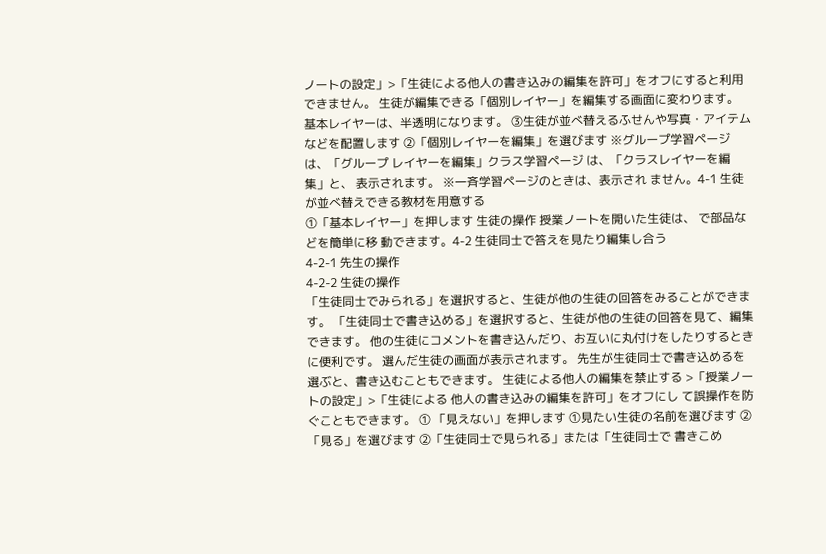ノートの設定」>「生徒による他人の書き込みの編集を許可」をオフにすると利用できません。 生徒が編集できる「個別レイヤー」を編集する画面に変わります。 基本レイヤーは、半透明になります。 ③生徒が並べ替えるふせんや写真・アイテムなどを配置します ②「個別レイヤーを編集」を選びます ※グループ学習ページは、「グループ レイヤーを編集」クラス学習ページ は、「クラスレイヤーを編集」と、 表示されます。 ※一斉学習ページのときは、表示され ません。4-1 生徒が並べ替えできる教材を用意する
①「基本レイヤー」を押します 生徒の操作 授業ノートを開いた生徒は、 で部品などを簡単に移 動できます。4-2 生徒同士で答えを見たり編集し合う
4-2-1 先生の操作
4-2-2 生徒の操作
「生徒同士でみられる」を選択すると、生徒が他の生徒の回答をみることができます。 「生徒同士で書き込める」を選択すると、生徒が他の生徒の回答を見て、編集できます。 他の生徒にコメントを書き込んだり、お互いに丸付けをしたりするときに便利です。 選んだ生徒の画面が表示されます。 先生が生徒同士で書き込めるを選ぶと、書き込むこともできます。 生徒による他人の編集を禁止する >「授業ノートの設定」>「生徒による 他人の書き込みの編集を許可」をオフにし て誤操作を防ぐこともできます。 ① 「見えない」を押します ①見たい生徒の名前を選びます ②「見る」を選びます ②「生徒同士で見られる」または「生徒同士で 書きこめ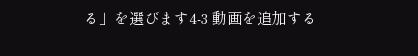る」を選びます4-3 動画を追加する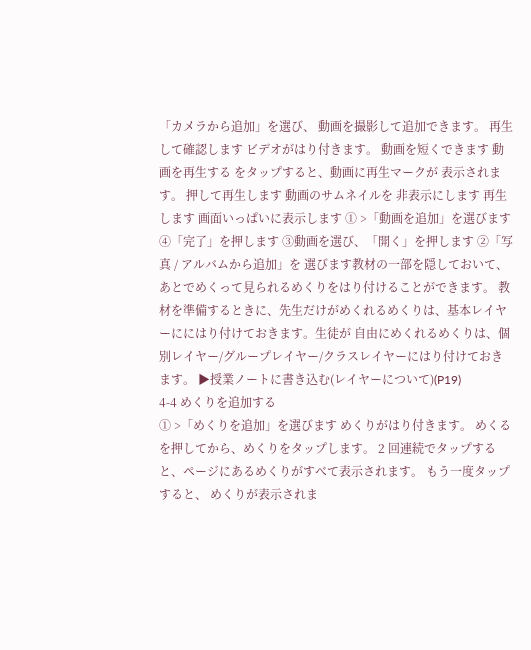「カメラから追加」を選び、 動画を撮影して追加できます。 再生して確認します ビデオがはり付きます。 動画を短くできます 動画を再生する をタップすると、動画に再生マークが 表示されます。 押して再生します 動画のサムネイルを 非表示にします 再生します 画面いっぱいに表示します ① >「動画を追加」を選びます ④「完了」を押します ③動画を選び、「開く」を押します ②「写真 / アルバムから追加」を 選びます教材の一部を隠しておいて、あとでめくって見られるめくりをはり付けることができます。 教材を準備するときに、先生だけがめくれるめくりは、基本レイヤーににはり付けておきます。生徒が 自由にめくれるめくりは、個別レイヤー/グループレイヤー/クラスレイヤーにはり付けておきます。 ▶授業ノートに書き込む(レイヤーについて)(P19)
4-4 めくりを追加する
① >「めくりを追加」を選びます めくりがはり付きます。 めくる を押してから、めくりをタップします。 2 回連続でタップすると、ページにあるめくりがすべて表示されます。 もう一度タップすると、 めくりが表示されま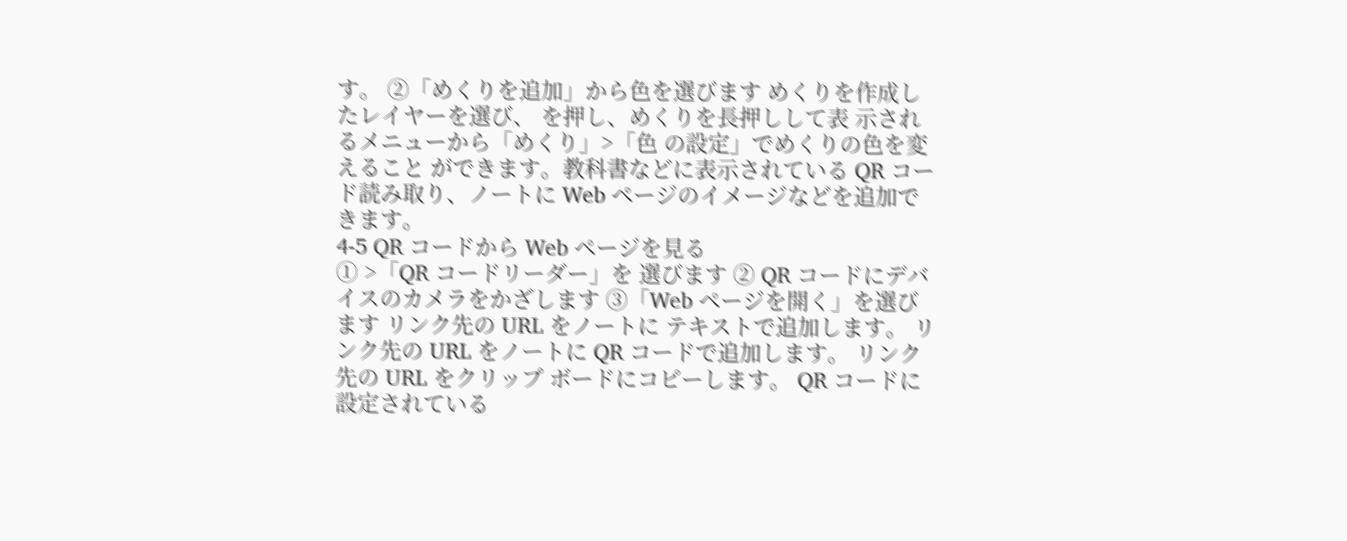す。 ②「めくりを追加」から色を選びます めくりを作成したレイヤーを選び、 を押し、めくりを長押しして表 示されるメニューから「めくり」>「色 の設定」でめくりの色を変えること ができます。教科書などに表示されている QR コード読み取り、ノートに Web ページのイメージなどを追加できます。
4-5 QR コードから Web ページを見る
① >「QR コードリーダー」を 選びます ② QR コードにデバイスのカメラをかざします ③「Web ページを開く」を選びます リンク先の URL をノートに テキストで追加します。 リンク先の URL をノートに QR コードで追加します。 リンク先の URL をクリップ ボードにコピーします。 QR コードに設定されている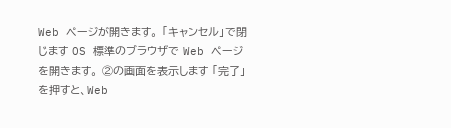Web ページが開きます。 「キャンセル」で閉じます OS 標準のブラウザで Web ページを開きます。 ②の画面を表示します 「完了」を押すと、Web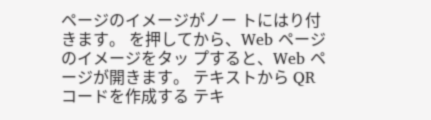ページのイメージがノー トにはり付きます。 を押してから、Web ページのイメージをタッ プすると、Web ページが開きます。 テキストから QR コードを作成する テキ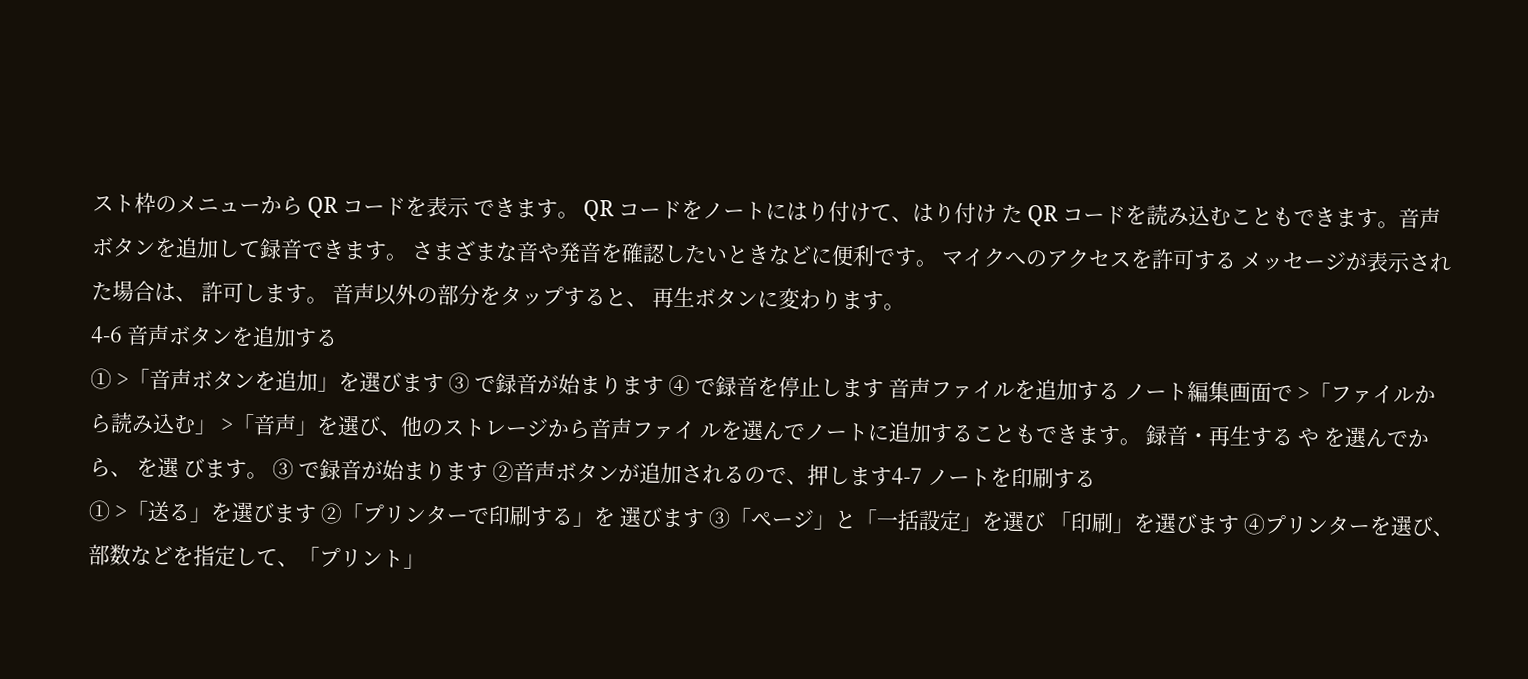スト枠のメニューから QR コードを表示 できます。 QR コードをノートにはり付けて、はり付け た QR コードを読み込むこともできます。音声ボタンを追加して録音できます。 さまざまな音や発音を確認したいときなどに便利です。 マイクへのアクセスを許可する メッセージが表示された場合は、 許可します。 音声以外の部分をタップすると、 再生ボタンに変わります。
4-6 音声ボタンを追加する
① >「音声ボタンを追加」を選びます ③ で録音が始まります ④ で録音を停止します 音声ファイルを追加する ノート編集画面で >「ファイルから読み込む」 >「音声」を選び、他のストレージから音声ファイ ルを選んでノートに追加することもできます。 録音・再生する や を選んでから、 を選 びます。 ③ で録音が始まります ②音声ボタンが追加されるので、押します4-7 ノートを印刷する
① >「送る」を選びます ②「プリンターで印刷する」を 選びます ③「ページ」と「一括設定」を選び 「印刷」を選びます ④プリンターを選び、部数などを指定して、「プリント」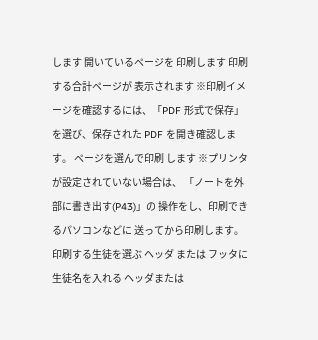します 開いているページを 印刷します 印刷する合計ページが 表示されます ※印刷イメージを確認するには、「PDF 形式で保存」を選び、保存された PDF を開き確認します。 ページを選んで印刷 します ※プリンタが設定されていない場合は、 「ノートを外部に書き出す(P43)」の 操作をし、印刷できるパソコンなどに 送ってから印刷します。 印刷する生徒を選ぶ ヘッダ または フッタに生徒名を入れる ヘッダまたは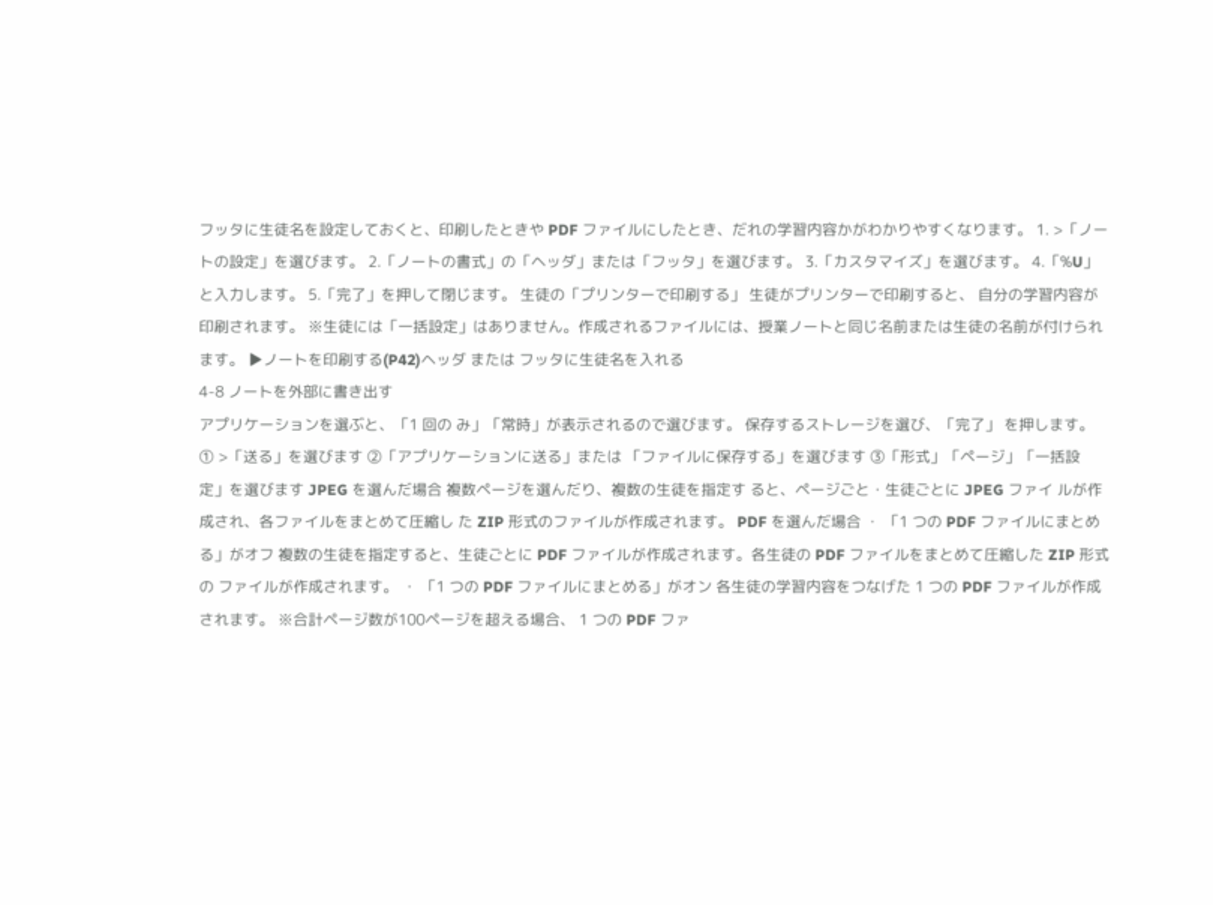フッタに生徒名を設定しておくと、印刷したときや PDF ファイルにしたとき、だれの学習内容かがわかりやすくなります。 1. >「ノートの設定」を選びます。 2.「ノートの書式」の「ヘッダ」または「フッタ」を選びます。 3.「カスタマイズ」を選びます。 4.「%U」と入力します。 5.「完了」を押して閉じます。 生徒の「プリンターで印刷する」 生徒がプリンターで印刷すると、 自分の学習内容が印刷されます。 ※生徒には「一括設定」はありません。作成されるファイルには、授業ノートと同じ名前または生徒の名前が付けられます。 ▶ノートを印刷する(P42)ヘッダ または フッタに生徒名を入れる
4-8 ノートを外部に書き出す
アプリケーションを選ぶと、「1 回の み」「常時」が表示されるので選びます。 保存するストレージを選び、「完了」 を押します。 ① >「送る」を選びます ②「アプリケーションに送る」または 「ファイルに保存する」を選びます ③「形式」「ページ」「一括設定」を選びます JPEG を選んだ場合 複数ページを選んだり、複数の生徒を指定す ると、ページごと・生徒ごとに JPEG ファイ ルが作成され、各ファイルをまとめて圧縮し た ZIP 形式のファイルが作成されます。 PDF を選んだ場合 ・ 「1 つの PDF ファイルにまとめる」がオフ 複数の生徒を指定すると、生徒ごとに PDF ファイルが作成されます。各生徒の PDF ファイルをまとめて圧縮した ZIP 形式の ファイルが作成されます。 ・ 「1 つの PDF ファイルにまとめる」がオン 各生徒の学習内容をつなげた 1 つの PDF ファイルが作成されます。 ※合計ページ数が100ページを超える場合、 1 つの PDF ファ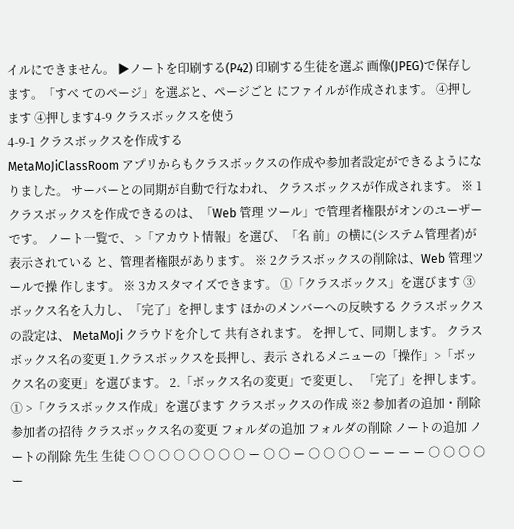イルにできません。 ▶ノートを印刷する(P42) 印刷する生徒を選ぶ 画像(JPEG)で保存します。「すべ てのページ」を選ぶと、ページごと にファイルが作成されます。 ④押します ④押します4-9 クラスボックスを使う
4-9-1 クラスボックスを作成する
MetaMoJiClassRoom アプリからもクラスボックスの作成や参加者設定ができるようになりました。 サーバーとの同期が自動で行なわれ、 クラスボックスが作成されます。 ※ 1クラスボックスを作成できるのは、「Web 管理 ツール」で管理者権限がオンのユーザーです。 ノート一覧で、 >「アカウト情報」を選び、「名 前」の横に(システム管理者)が表示されている と、管理者権限があります。 ※ 2クラスボックスの削除は、Web 管理ツールで操 作します。 ※ 3カスタマイズできます。 ①「クラスボックス」を選びます ③ボックス名を入力し、「完了」を押します ほかのメンバーへの反映する クラスボックスの設定は、 MetaMoJi クラウドを介して 共有されます。 を押して、同期します。 クラスボックス名の変更 1.クラスボックスを長押し、表示 されるメニューの「操作」>「ボッ クス名の変更」を選びます。 2.「ボックス名の変更」で変更し、 「完了」を押します。 ① >「クラスボックス作成」を選びます クラスボックスの作成 ※2 参加者の追加・削除 参加者の招待 クラスボックス名の変更 フォルダの追加 フォルダの削除 ノートの追加 ノートの削除 先生 生徒 ○ ○ ○ ○ ○ ○ ○ ○ ー ○ ○ ー ○ ○ ○ ○ ー ー ー ー ○ ○ ○ ○ ー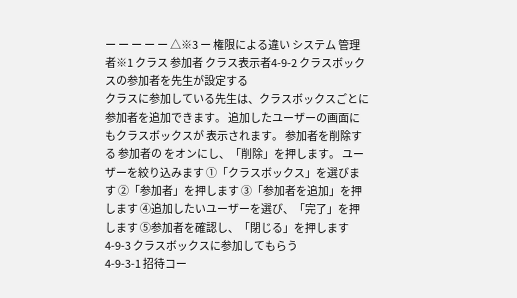ー ー ー ー ー △※3 ー 権限による違い システム 管理者※1 クラス 参加者 クラス表示者4-9-2 クラスボックスの参加者を先生が設定する
クラスに参加している先生は、クラスボックスごとに参加者を追加できます。 追加したユーザーの画面にもクラスボックスが 表示されます。 参加者を削除する 参加者の をオンにし、「削除」を押します。 ユーザーを絞り込みます ①「クラスボックス」を選びます ②「参加者」を押します ③「参加者を追加」を押します ④追加したいユーザーを選び、「完了」を押します ⑤参加者を確認し、「閉じる」を押します4-9-3 クラスボックスに参加してもらう
4-9-3-1 招待コー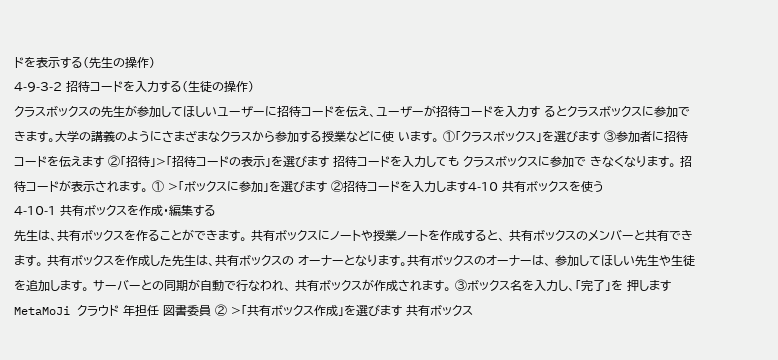ドを表示する(先生の操作)
4-9-3-2 招待コードを入力する(生徒の操作)
クラスボックスの先生が参加してほしいユーザーに招待コードを伝え、ユーザーが招待コードを入力す るとクラスボックスに参加できます。大学の講義のようにさまざまなクラスから参加する授業などに使 います。 ①「クラスボックス」を選びます ③参加者に招待コードを伝えます ②「招待」>「招待コードの表示」を選びます 招待コードを入力しても クラスボックスに参加で きなくなります。 招待コードが表示されます。 ① >「ボックスに参加」を選びます ②招待コードを入力します4-10 共有ボックスを使う
4-10-1 共有ボックスを作成・編集する
先生は、共有ボックスを作ることができます。 共有ボックスにノートや授業ノートを作成すると、 共有ボックスのメンバーと共有できます。 共有ボックスを作成した先生は、共有ボックスの オーナーとなります。共有ボックスのオーナーは、 参加してほしい先生や生徒を追加します。 サーバーとの同期が自動で行なわれ、 共有ボックスが作成されます。 ③ボックス名を入力し、「完了」を 押します MetaMoJi クラウド 年担任 図書委員 ② >「共有ボックス作成」を選びます 共有ボックス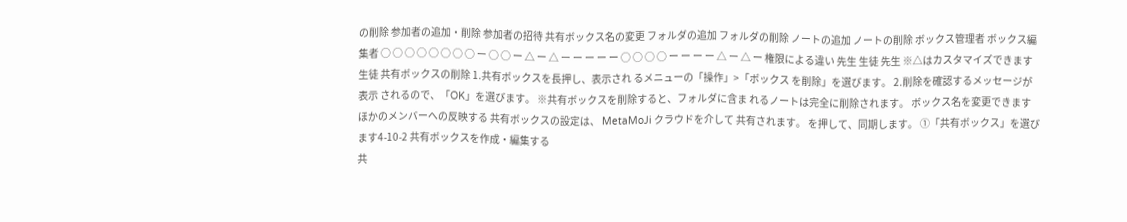の削除 参加者の追加・削除 参加者の招待 共有ボックス名の変更 フォルダの追加 フォルダの削除 ノートの追加 ノートの削除 ボックス管理者 ボックス編集者 ○ ○ ○ ○ ○ ○ ○ ○ ー ○ ○ ー △ ー △ ー ー ー ー ー ○ ○ ○ ○ ー ー ー ー △ ー △ ー 権限による違い 先生 生徒 先生 ※△はカスタマイズできます 生徒 共有ボックスの削除 1.共有ボックスを長押し、表示され るメニューの「操作」>「ボックス を削除」を選びます。 2.削除を確認するメッセージが表示 されるので、「OK」を選びます。 ※共有ボックスを削除すると、フォルダに含ま れるノートは完全に削除されます。 ボックス名を変更できます ほかのメンバーへの反映する 共有ボックスの設定は、 MetaMoJi クラウドを介して 共有されます。 を押して、同期します。 ①「共有ボックス」を選びます4-10-2 共有ボックスを作成・編集する
共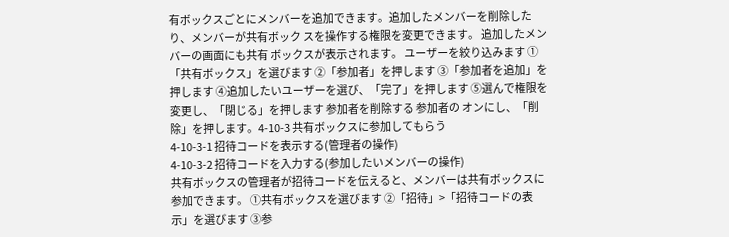有ボックスごとにメンバーを追加できます。追加したメンバーを削除したり、メンバーが共有ボック スを操作する権限を変更できます。 追加したメンバーの画面にも共有 ボックスが表示されます。 ユーザーを絞り込みます ①「共有ボックス」を選びます ②「参加者」を押します ③「参加者を追加」を押します ④追加したいユーザーを選び、「完了」を押します ⑤選んで権限を変更し、「閉じる」を押します 参加者を削除する 参加者の オンにし、「削除」を押します。4-10-3 共有ボックスに参加してもらう
4-10-3-1 招待コードを表示する(管理者の操作)
4-10-3-2 招待コードを入力する(参加したいメンバーの操作)
共有ボックスの管理者が招待コードを伝えると、メンバーは共有ボックスに参加できます。 ①共有ボックスを選びます ②「招待」>「招待コードの表示」を選びます ③参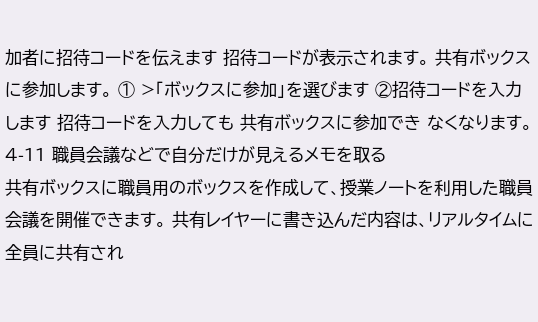加者に招待コードを伝えます 招待コードが表示されます。 共有ボックスに参加します。 ① >「ボックスに参加」を選びます ②招待コードを入力します 招待コードを入力しても 共有ボックスに参加でき なくなります。4-11 職員会議などで自分だけが見えるメモを取る
共有ボックスに職員用のボックスを作成して、授業ノートを利用した職員会議を開催できます。 共有レイヤーに書き込んだ内容は、リアルタイムに全員に共有され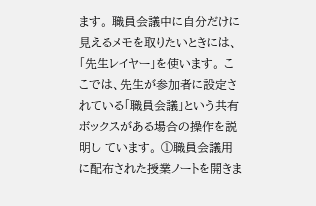ます。 職員会議中に自分だけに見えるメモを取りたいときには、「先生レイヤー」を使います。 ここでは、先生が参加者に設定されている「職員会議」という共有ボックスがある場合の操作を説明し ています。 ①職員会議用に配布された授業ノートを開きま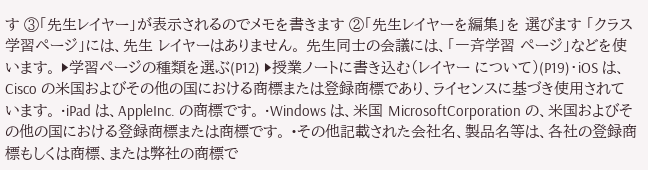す ③「先生レイヤー」が表示されるのでメモを書きます ②「先生レイヤーを編集」を 選びます 「クラス学習ページ」には、先生 レイヤーはありません。 先生同士の会議には、「一斉学習 ページ」などを使います。 ▶学習ページの種類を選ぶ(P12) ▶授業ノートに書き込む(レイヤー について)(P19)・iOS は、Cisco の米国およびその他の国における商標または登録商標であり、ライセンスに基づき使用されています。 •iPad は、AppleInc. の商標です。 •Windows は、米国 MicrosoftCorporation の、米国およびその他の国における登録商標または商標です。 •その他記載された会社名、製品名等は、各社の登録商標もしくは商標、または弊社の商標で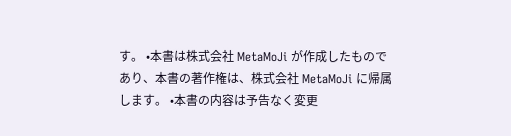す。 •本書は株式会社 MetaMoJi が作成したものであり、本書の著作権は、株式会社 MetaMoJi に帰属します。 •本書の内容は予告なく変更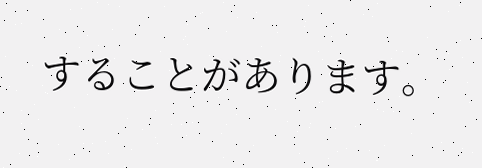することがあります。